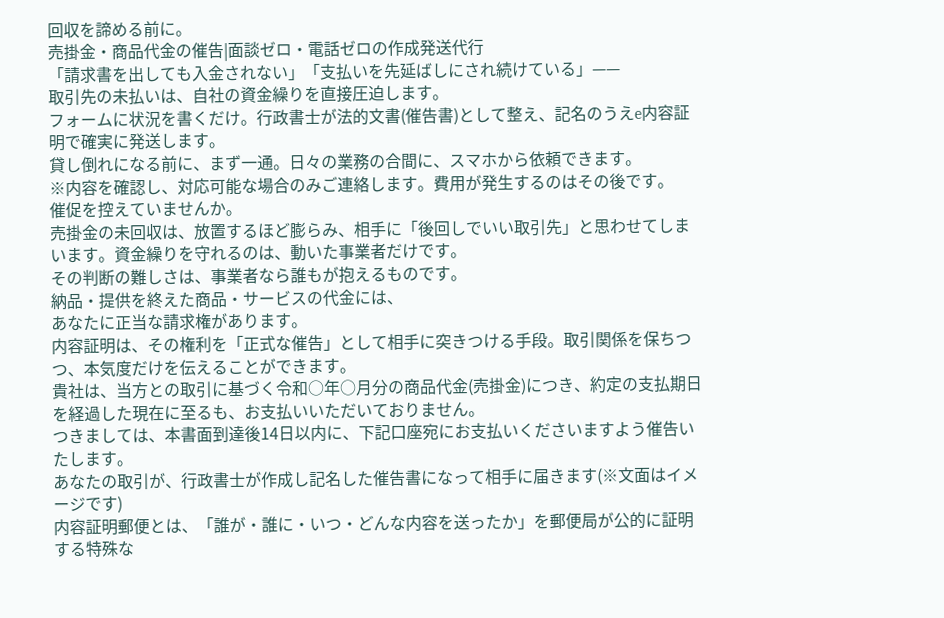回収を諦める前に。
売掛金・商品代金の催告|面談ゼロ・電話ゼロの作成発送代行
「請求書を出しても入金されない」「支払いを先延ばしにされ続けている」——
取引先の未払いは、自社の資金繰りを直接圧迫します。
フォームに状況を書くだけ。行政書士が法的文書(催告書)として整え、記名のうえe内容証明で確実に発送します。
貸し倒れになる前に、まず一通。日々の業務の合間に、スマホから依頼できます。
※内容を確認し、対応可能な場合のみご連絡します。費用が発生するのはその後です。
催促を控えていませんか。
売掛金の未回収は、放置するほど膨らみ、相手に「後回しでいい取引先」と思わせてしまいます。資金繰りを守れるのは、動いた事業者だけです。
その判断の難しさは、事業者なら誰もが抱えるものです。
納品・提供を終えた商品・サービスの代金には、
あなたに正当な請求権があります。
内容証明は、その権利を「正式な催告」として相手に突きつける手段。取引関係を保ちつつ、本気度だけを伝えることができます。
貴社は、当方との取引に基づく令和○年○月分の商品代金(売掛金)につき、約定の支払期日を経過した現在に至るも、お支払いいただいておりません。
つきましては、本書面到達後14日以内に、下記口座宛にお支払いくださいますよう催告いたします。
あなたの取引が、行政書士が作成し記名した催告書になって相手に届きます(※文面はイメージです)
内容証明郵便とは、「誰が・誰に・いつ・どんな内容を送ったか」を郵便局が公的に証明する特殊な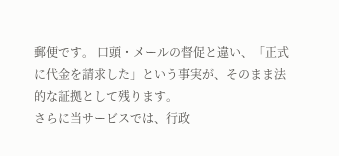郵便です。 口頭・メールの督促と違い、「正式に代金を請求した」という事実が、そのまま法的な証拠として残ります。
さらに当サービスでは、行政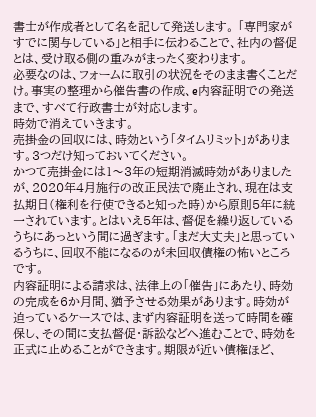書士が作成者として名を記して発送します。 「専門家がすでに関与している」と相手に伝わることで、社内の督促とは、受け取る側の重みがまったく変わります。
必要なのは、フォームに取引の状況をそのまま書くことだけ。事実の整理から催告書の作成、e内容証明での発送まで、すべて行政書士が対応します。
時効で消えていきます。
売掛金の回収には、時効という「タイムリミット」があります。3つだけ知っておいてください。
かつて売掛金には1〜3年の短期消滅時効がありましたが、2020年4月施行の改正民法で廃止され、現在は支払期日(権利を行使できると知った時)から原則5年に統一されています。とはいえ5年は、督促を繰り返しているうちにあっという間に過ぎます。「まだ大丈夫」と思っているうちに、回収不能になるのが未回収債権の怖いところです。
内容証明による請求は、法律上の「催告」にあたり、時効の完成を6か月間、猶予させる効果があります。時効が迫っているケースでは、まず内容証明を送って時間を確保し、その間に支払督促・訴訟などへ進むことで、時効を正式に止めることができます。期限が近い債権ほど、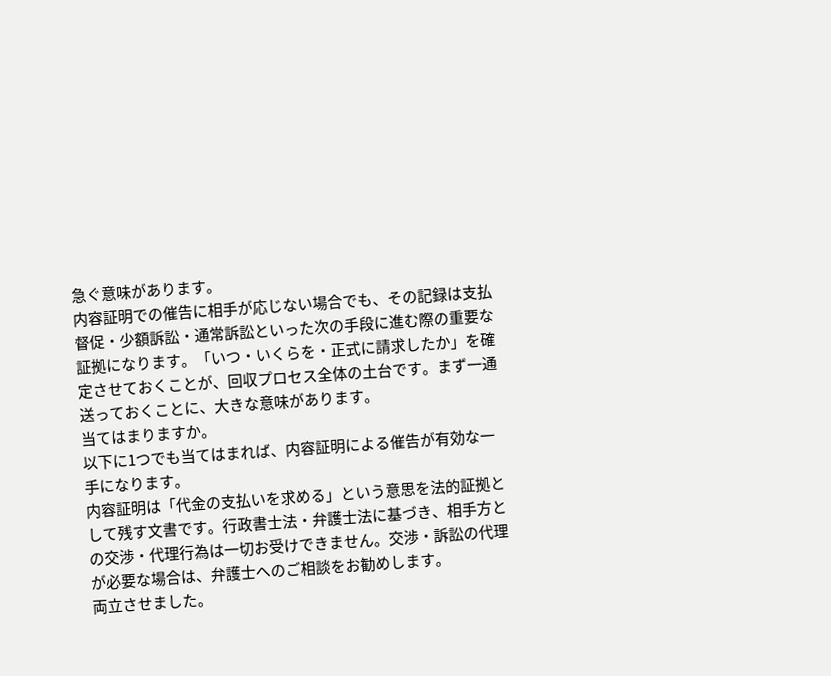急ぐ意味があります。
内容証明での催告に相手が応じない場合でも、その記録は支払督促・少額訴訟・通常訴訟といった次の手段に進む際の重要な証拠になります。「いつ・いくらを・正式に請求したか」を確定させておくことが、回収プロセス全体の土台です。まず一通送っておくことに、大きな意味があります。
当てはまりますか。
以下に1つでも当てはまれば、内容証明による催告が有効な一手になります。
内容証明は「代金の支払いを求める」という意思を法的証拠として残す文書です。行政書士法・弁護士法に基づき、相手方との交渉・代理行為は一切お受けできません。交渉・訴訟の代理が必要な場合は、弁護士へのご相談をお勧めします。
両立させました。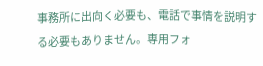事務所に出向く必要も、電話で事情を説明する必要もありません。専用フォ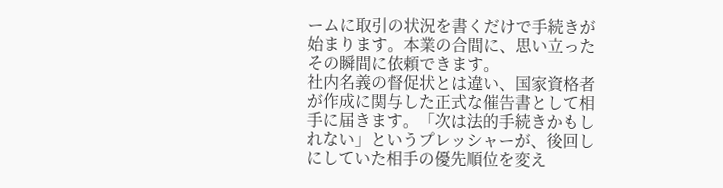ームに取引の状況を書くだけで手続きが始まります。本業の合間に、思い立ったその瞬間に依頼できます。
社内名義の督促状とは違い、国家資格者が作成に関与した正式な催告書として相手に届きます。「次は法的手続きかもしれない」というプレッシャーが、後回しにしていた相手の優先順位を変え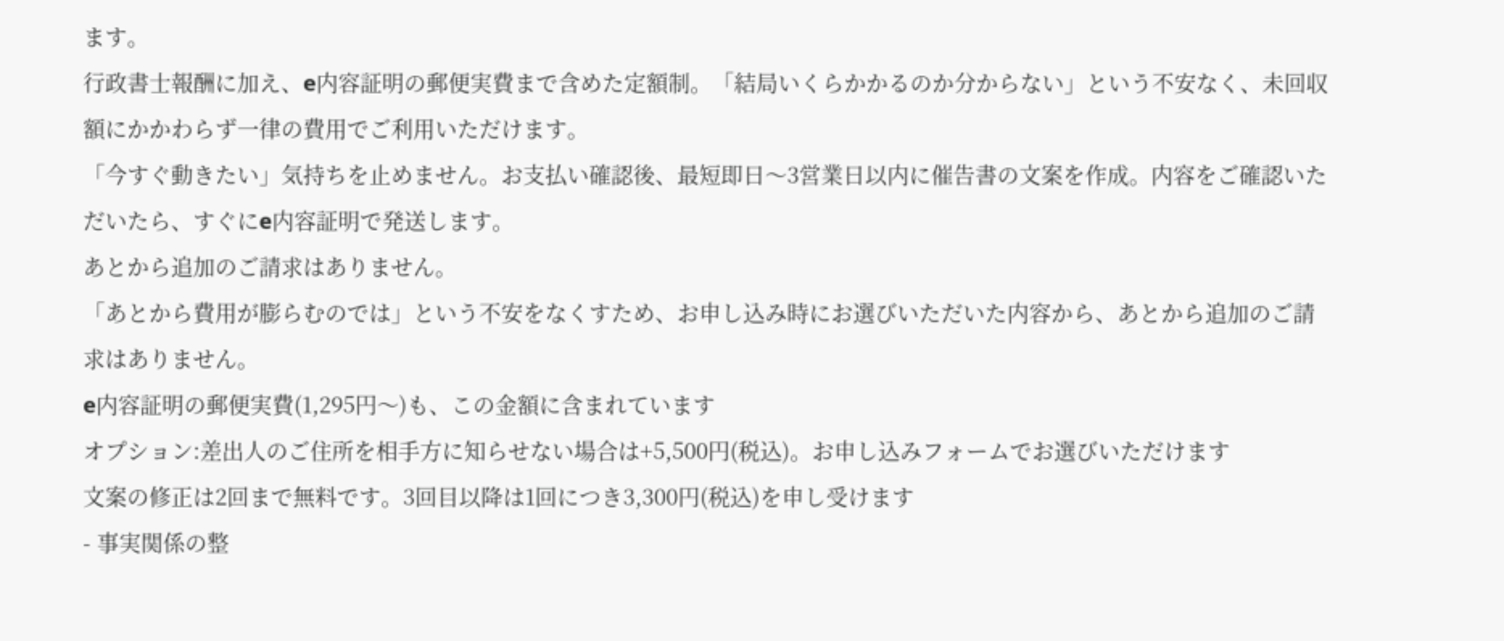ます。
行政書士報酬に加え、e内容証明の郵便実費まで含めた定額制。「結局いくらかかるのか分からない」という不安なく、未回収額にかかわらず一律の費用でご利用いただけます。
「今すぐ動きたい」気持ちを止めません。お支払い確認後、最短即日〜3営業日以内に催告書の文案を作成。内容をご確認いただいたら、すぐにe内容証明で発送します。
あとから追加のご請求はありません。
「あとから費用が膨らむのでは」という不安をなくすため、お申し込み時にお選びいただいた内容から、あとから追加のご請求はありません。
e内容証明の郵便実費(1,295円〜)も、この金額に含まれています
オプション:差出人のご住所を相手方に知らせない場合は+5,500円(税込)。お申し込みフォームでお選びいただけます
文案の修正は2回まで無料です。3回目以降は1回につき3,300円(税込)を申し受けます
- 事実関係の整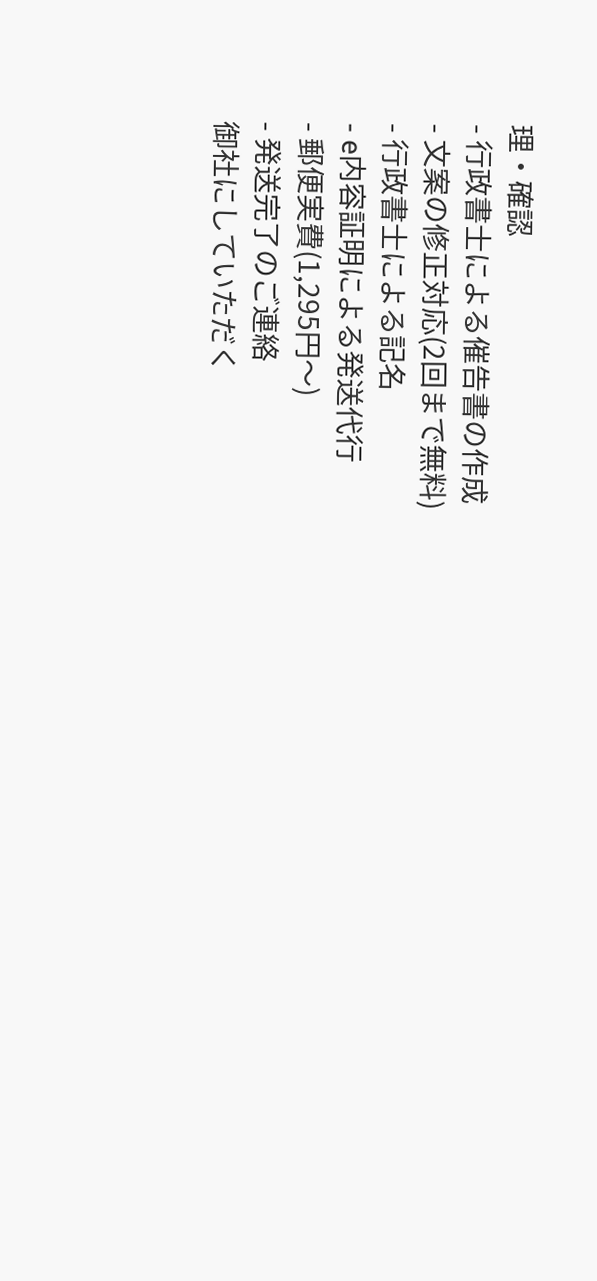理・確認
- 行政書士による催告書の作成
- 文案の修正対応(2回まで無料)
- 行政書士による記名
- e内容証明による発送代行
- 郵便実費(1,295円〜)
- 発送完了のご連絡
御社にしていただく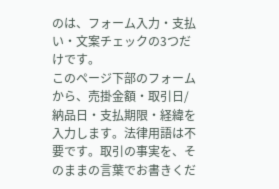のは、フォーム入力・支払い・文案チェックの3つだけです。
このページ下部のフォームから、売掛金額・取引日/納品日・支払期限・経緯を入力します。法律用語は不要です。取引の事実を、そのままの言葉でお書きくだ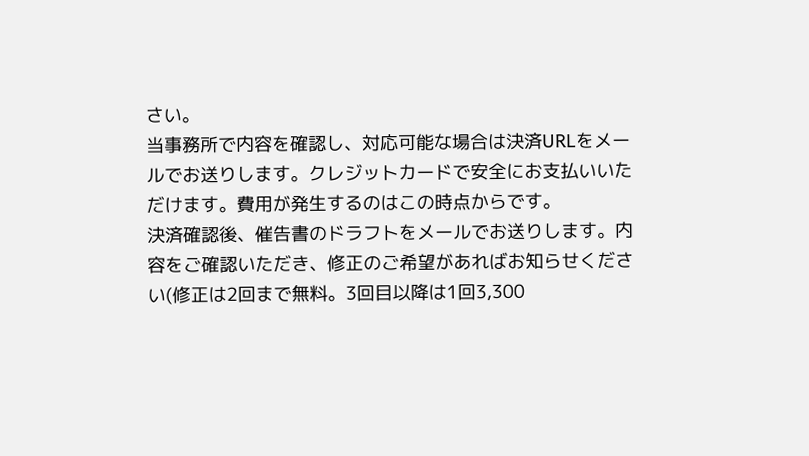さい。
当事務所で内容を確認し、対応可能な場合は決済URLをメールでお送りします。クレジットカードで安全にお支払いいただけます。費用が発生するのはこの時点からです。
決済確認後、催告書のドラフトをメールでお送りします。内容をご確認いただき、修正のご希望があればお知らせください(修正は2回まで無料。3回目以降は1回3,300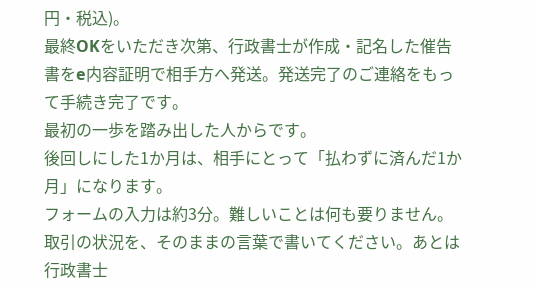円・税込)。
最終OKをいただき次第、行政書士が作成・記名した催告書をe内容証明で相手方へ発送。発送完了のご連絡をもって手続き完了です。
最初の一歩を踏み出した人からです。
後回しにした1か月は、相手にとって「払わずに済んだ1か月」になります。
フォームの入力は約3分。難しいことは何も要りません。
取引の状況を、そのままの言葉で書いてください。あとは行政書士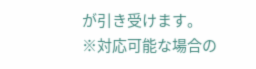が引き受けます。
※対応可能な場合の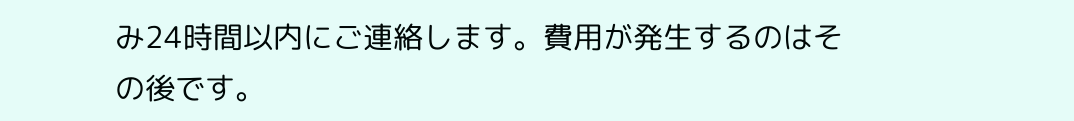み24時間以内にご連絡します。費用が発生するのはその後です。